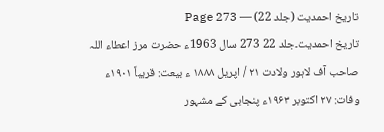تاریخ احمدیت (جلد 22) — Page 273
تاریخ احمدیت۔جلد 22 273 سال 1963ء حضرت مرز اعطاء اللہ صاحب آف لاہور ولادت ۲۱ / اپریل ۱۸۸۸ ء بیعت: قریباً ۱۹۰۱ء وفات: ۲۷ اکتوبر ۱۹۶۳ء پنجابی کے مشہور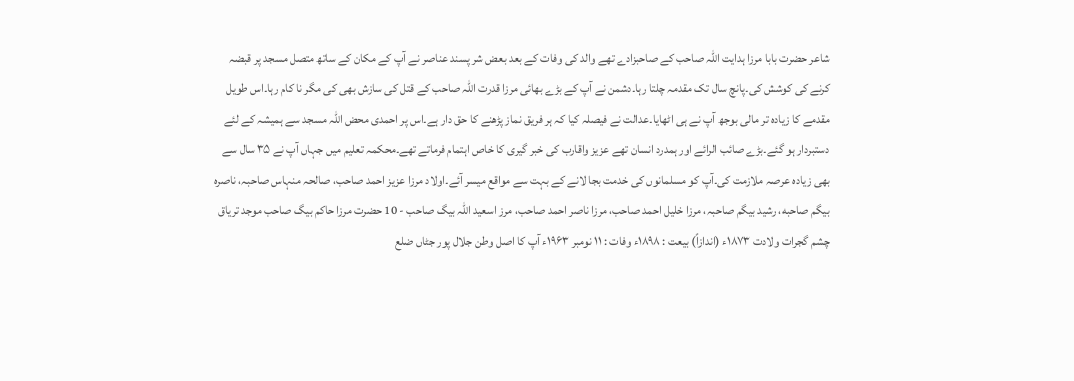شاعر حضرت بابا مرزا ہدایت اللہ صاحب کے صاحبزادے تھے والد کی وفات کے بعد بعض شر پسند عناصر نے آپ کے مکان کے ساتھ متصل مسجد پر قبضہ کرنے کی کوشش کی۔پانچ سال تک مقدمہ چلتا رہا۔دشمن نے آپ کے بڑے بھائی مرزا قدرت اللہ صاحب کے قتل کی سازش بھی کی مگر نا کام رہا۔اس طویل مقدمے کا زیادہ تر مالی بوجھ آپ نے ہی اٹھایا۔عدالت نے فیصلہ کیا کہ ہر فریق نماز پڑھنے کا حق دار ہے۔اس پر احمدی محض اللہ مسجد سے ہمیشہ کے لئے دستبردار ہو گئے۔بڑے صائب الرائے اور ہمدرد انسان تھے عزیز واقارب کی خبر گیری کا خاص اہتمام فرماتے تھے۔محکمہ تعلیم میں جہاں آپ نے ۳۵ سال سے بھی زیادہ عرصہ ملازمت کی۔آپ کو مسلمانوں کی خدمت بجا لانے کے بہت سے مواقع میسر آئے۔اولاد مرزا عزیز احمد صاحب، صالحہ منہاس صاحبہ، ناصرہ بیگم صاحبه، رشید بیگم صاحبہ، مرزا خلیل احمد صاحب، مرزا ناصر احمد صاحب، مرز اسعید اللہ بیگ صاحب - 10 حضرت مرزا حاکم بیگ صاحب موجد تریاق چشم گجرات ولادت ۱۸۷۳ء (اندازاً) بیعت : ۱۸۹۸ء وفات : ۱۱ نومبر ۱۹۶۳ء آپ کا اصل وطن جلال پور جٹاں ضلع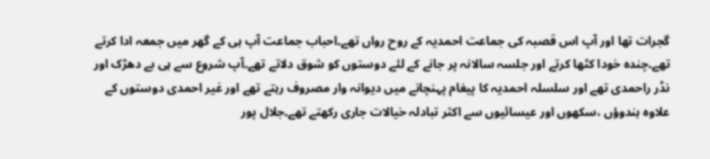گجرات تھا اور آپ اس قصبہ کی جماعت احمدیہ کے روح رواں تھے۔احباب جماعت آپ ہی کے گھر میں جمعہ ادا کرتے تھے۔چندہ خودا کٹھا کرتے اور جلسہ سالانہ پر جانے کے لئے دوستوں کو شوق دلاتے تھے۔آپ شروع سے ہی بے دھڑک اور نڈر راحمدی تھے اور سلسلہ احمدیہ کا پیغام پہنچانے میں دیوانہ وار مصروف رہتے تھے اور غیر احمدی دوستوں کے علاوہ ہندوؤں ،سکھوں اور عیسائیوں سے اکثر تبادلہ خیالات جاری رکھتے تھے۔جلال پور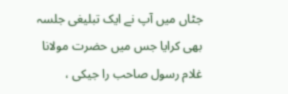جٹاں میں آپ نے ایک تبلیغی جلسہ بھی کرایا جس میں حضرت مولانا غلام رسول صاحب را جیکی ،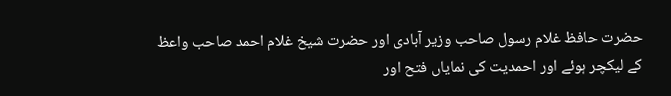حضرت حافظ غلام رسول صاحب وزیر آبادی اور حضرت شیخ غلام احمد صاحب واعظ کے لیکچر ہوئے اور احمدیت کی نمایاں فتح اور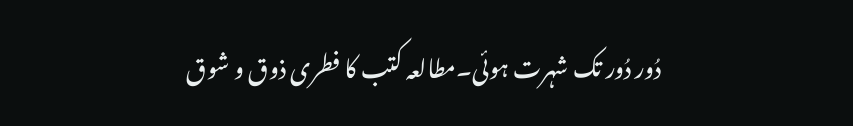دُور دُور تک شہرت ہوئی۔مطالعہ کتب کا فطری ذوق و شوق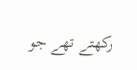رکھتے تھے جو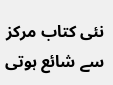نئی کتاب مرکز سے شائع ہوتی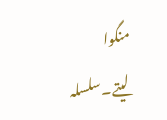منگوا لیتے۔سلسلہ